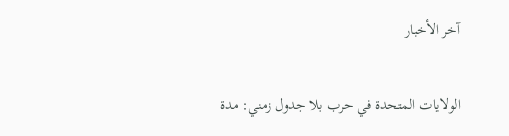آخر الأخبار

الولايات المتحدة في حرب بلا جدول زمني: مدة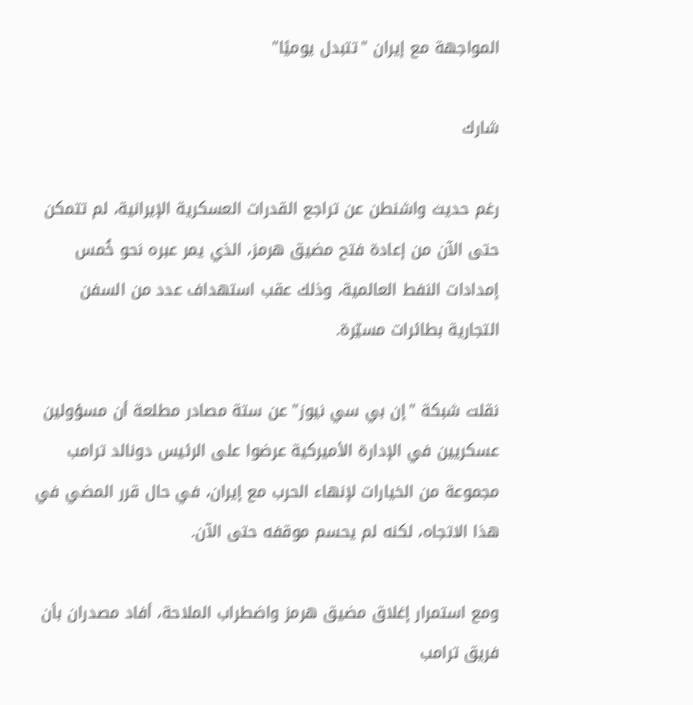المواجهة مع إيران "تتبدل يوميًا"

شارك

رغم حديث واشنطن عن تراجع القدرات العسكرية الإيرانية، لم تتمكن حتى الآن من إعادة فتح مضيق هرمز، الذي يمر عبره نحو خُمس إمدادات النفط العالمية، وذلك عقب استهداف عدد من السفن التجارية بطائرات مسيّرة.

نقلت شبكة "إن بي سي نيوز" عن ستة مصادر مطلعة أن مسؤولين عسكريين في الإدارة الأميركية عرضوا على الرئيس دونالد ترامب مجموعة من الخيارات لإنهاء الحرب مع إيران، في حال قرر المضي في هذا الاتجاه، لكنه لم يحسم موقفه حتى الآن.

ومع استمرار إغلاق مضيق هرمز واضطراب الملاحة، أفاد مصدران بأن فريق ترامب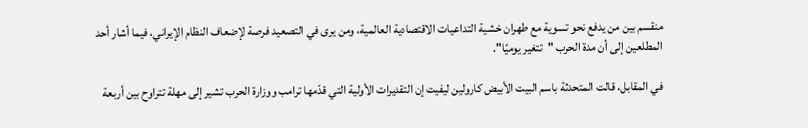منقسم بين من يدفع نحو تسوية مع طهران خشية التداعيات الاقتصادية العالمية، ومن يرى في التصعيد فرصة لإضعاف النظام الإيراني، فيما أشار أحد المطلعين إلى أن مدة الحرب "تتغير يوميًا".

في المقابل، قالت المتحدثة باسم البيت الأبيض كارولين ليفيت إن التقديرات الأولية التي قدّمها ترامب ووزارة الحرب تشير إلى مهلة تتراوح بين أربعة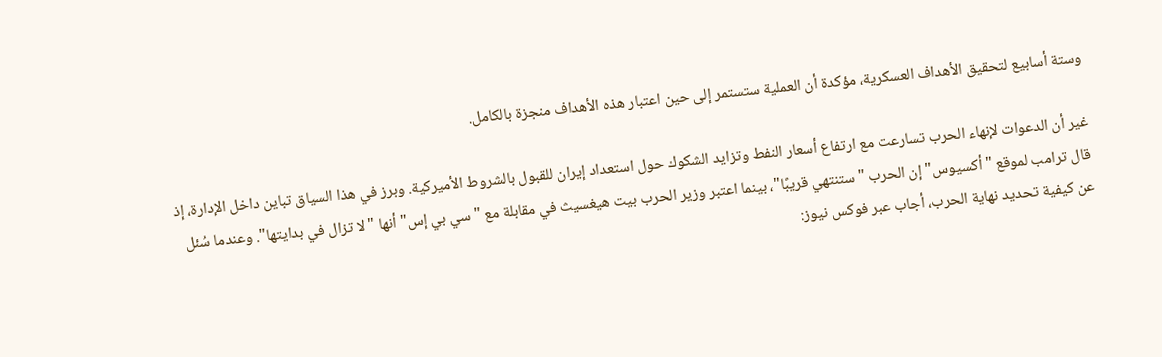وستة أسابيع لتحقيق الأهداف العسكرية، مؤكدة أن العملية ستستمر إلى حين اعتبار هذه الأهداف منجزة بالكامل.

غير أن الدعوات لإنهاء الحرب تسارعت مع ارتفاع أسعار النفط وتزايد الشكوك حول استعداد إيران للقبول بالشروط الأميركية. وبرز في هذا السياق تباين داخل الإدارة، إذ قال ترامب لموقع "أكسيوس" إن الحرب "ستنتهي قريبًا"، بينما اعتبر وزير الحرب بيت هيغسيث في مقابلة مع "سي بي إس" أنها "لا تزال في بدايتها". وعندما سُئل عن كيفية تحديد نهاية الحرب، أجاب عبر فوكس نيوز: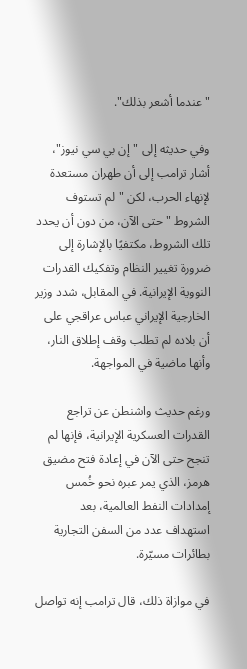"عندما أشعر بذلك".

وفي حديثه إلى "إن بي سي نيوز"، أشار ترامب إلى أن طهران مستعدة لإنهاء الحرب، لكن "لم تستوف الشروط " حتى الآن، من دون أن يحدد تلك الشروط، مكتفيًا بالإشارة إلى ضرورة تغيير النظام وتفكيك القدرات النووية الإيرانية. في المقابل، شدد وزير الخارجية الإيراني عباس عراقجي على أن بلاده لم تطلب وقف إطلاق النار، وأنها ماضية في المواجهة.

ورغم حديث واشنطن عن تراجع القدرات العسكرية الإيرانية، فإنها لم تنجح حتى الآن في إعادة فتح مضيق هرمز، الذي يمر عبره نحو خُمس إمدادات النفط العالمية، بعد استهداف عدد من السفن التجارية بطائرات مسيّرة.

في موازاة ذلك، قال ترامب إنه تواصل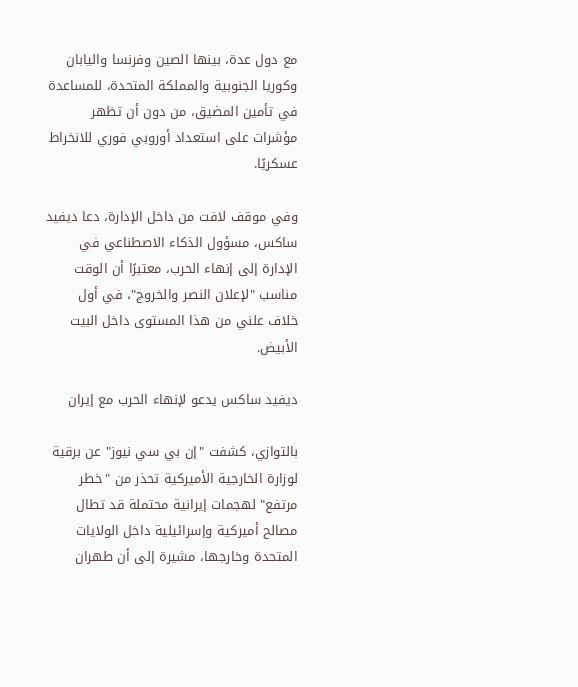مع دول عدة، بينها الصين وفرنسا واليابان وكوريا الجنوبية والمملكة المتحدة، للمساعدة في تأمين المضيق، من دون أن تظهر مؤشرات على استعداد أوروبي فوري للانخراط عسكريًا.

وفي موقف لافت من داخل الإدارة، دعا ديفيد ساكس، مسؤول الذكاء الاصطناعي في الإدارة إلى إنهاء الحرب، معتبرًا أن الوقت مناسب "لإعلان النصر والخروج"، في أول خلاف علني من هذا المستوى داخل البيت الأبيض.

ديفيد ساكس يدعو لإنهاء الحرب مع إيران

بالتوازي، كشفت "إن بي سي نيوز" عن برقية لوزارة الخارجية الأميركية تحذر من "خطر مرتفع" لهجمات إيرانية محتملة قد تطال مصالح أميركية وإسرائيلية داخل الولايات المتحدة وخارجها، مشيرة إلى أن طهران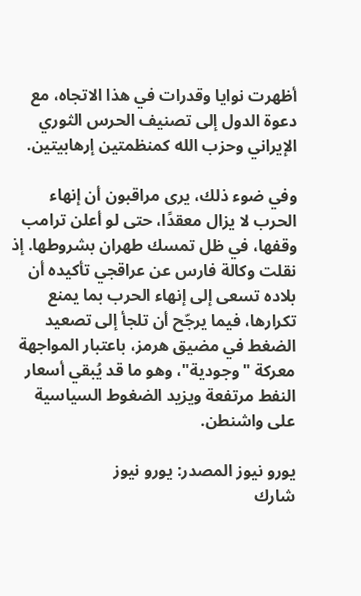أظهرت نوايا وقدرات في هذا الاتجاه، مع دعوة الدول إلى تصنيف الحرس الثوري الإيراني وحزب الله كمنظمتين إرهابيتين.

وفي ضوء ذلك، يرى مراقبون أن إنهاء الحرب لا يزال معقدًا، حتى لو أعلن ترامب وقفها، في ظل تمسك طهران بشروطها. إذ نقلت وكالة فارس عن عراقجي تأكيده أن بلاده تسعى إلى إنهاء الحرب بما يمنع تكرارها، فيما يرجّح أن تلجأ إلى تصعيد الضغط في مضيق هرمز، باعتبار المواجهة معركة "وجودية"، وهو ما قد يُبقي أسعار النفط مرتفعة ويزيد الضغوط السياسية على واشنطن.

يورو نيوز المصدر: يورو نيوز
شارك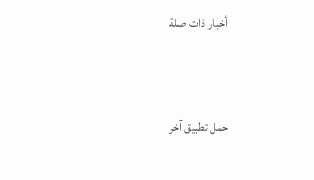أخبار ذات صلة



حمل تطبيق آخر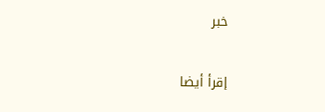خبر

إقرأ أيضا